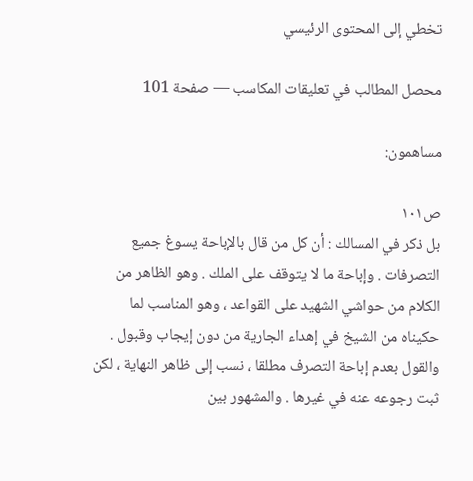تخطي إلى المحتوى الرئيسي

محصل المطالب في تعليقات المكاسب — صفحة 101

مساهمون:

ص١٠١
بل ذكر في المسالك : أن كل من قال بالإباحة يسوغ جميع التصرفات . وإباحة ما لا يتوقف على الملك . وهو الظاهر من الكلام من حواشي الشهيد على القواعد ، وهو المناسب لما حكيناه من الشيخ في إهداء الجارية من دون إيجاب وقبول . والقول بعدم إباحة التصرف مطلقا ، نسب إلى ظاهر النهاية ، لكن ثبت رجوعه عنه في غيرها . والمشهور بين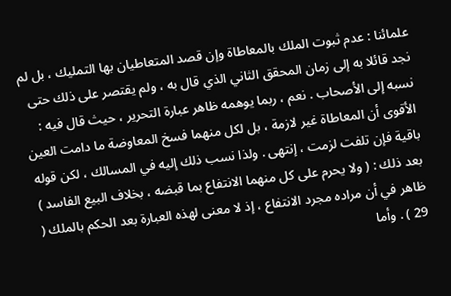علمائنا : عدم ثبوت الملك بالمعاطاة وإن قصد المتعاطيان بها التمليك ، بل لم نجد قائلا به إلى زمان المحقق الثاني الذي قال به ، ولم يقتصر على ذلك حتى نسبه إلى الأصحاب . نعم ، ربما يوهمه ظاهر عبارة التحرير ، حيث قال فيه : الأقوى أن المعاطاة غير لازمة ، بل لكل منهما فسخ المعاوضة ما دامت العين باقية فإن تلفت لزمت ، إنتهى . ولذا نسب ذلك إليه في المسالك ، لكن قوله بعد ذلك : ( ولا يحرم على كل منهما الانتفاع بما قبضه ، بخلاف البيع الفاسد ) ظاهر في أن مراده مجرد الانتفاع ، إذ لا معنى لهذه العبارة بعد الحكم بالملك ( 29 ) . وأما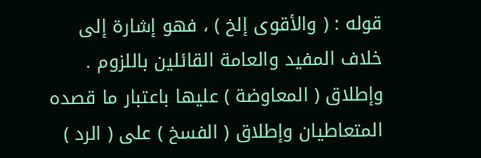قوله : ( والأقوى إلخ ) ، فهو إشارة إلى خلاف المفيد والعامة القائلين باللزوم . وإطلاق ( المعاوضة ) عليها باعتبار ما قصده المتعاطيان وإطلاق ( الفسخ ) على ( الرد )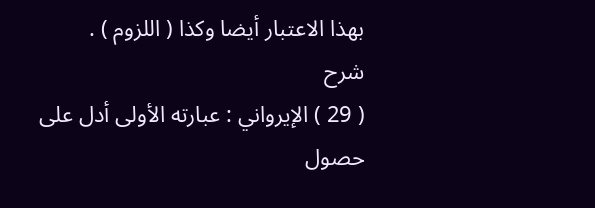بهذا الاعتبار أيضا وكذا ( اللزوم ) .
شرح
( 29 ) الإيرواني : عبارته الأولى أدل على حصول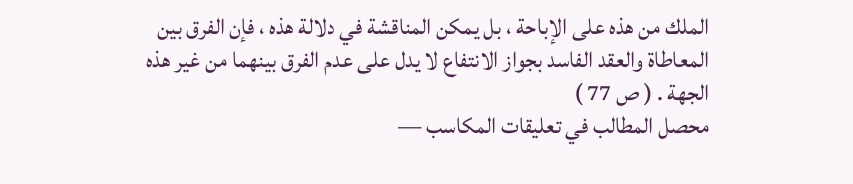الملك من هذه على الإباحة ، بل يمكن المناقشة في دلالة هذه ، فإن الفرق بين المعاطاة والعقد الفاسد بجواز الانتفاع لا يدل على عدم الفرق بينهما من غير هذه الجهة . ( ص 77 )
محصل المطالب في تعليقات المكاسب —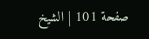صفحة 101 | الشيخ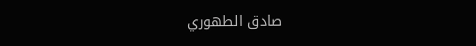صادق الطهوري